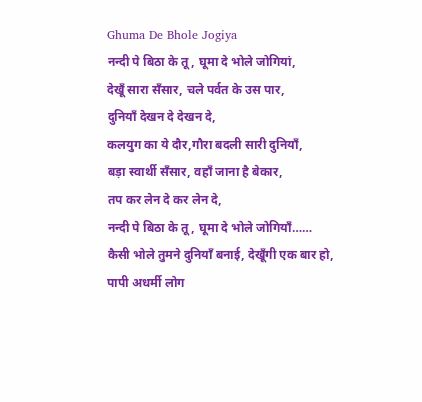Ghuma De Bhole Jogiya
नन्दी पे बिठा के तू, घूमा दे भोले जोगियां,
देखूँ सारा सँसार, चले पर्वत के उस पार,
दुनियाँ देखन दे देखन दे,
कलयुग का ये दौर,गौरा बदली सारी दुनियाँ,
बड़ा स्वार्थी सँसार, वहाँ जाना है बेकार,
तप कर लेन दे कर लेन दे,
नन्दी पे बिठा के तू, घूमा दे भोले जोगियाँ……
कैसी भोले तुमने दुनियाँ बनाई, देखूँगी एक बार हो,
पापी अधर्मी लोग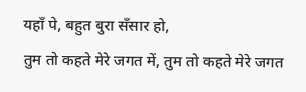यहाँ पे, बहुत बुरा सँसार हो,
तुम तो कहते मेरे जगत में, तुम तो कहते मेरे जगत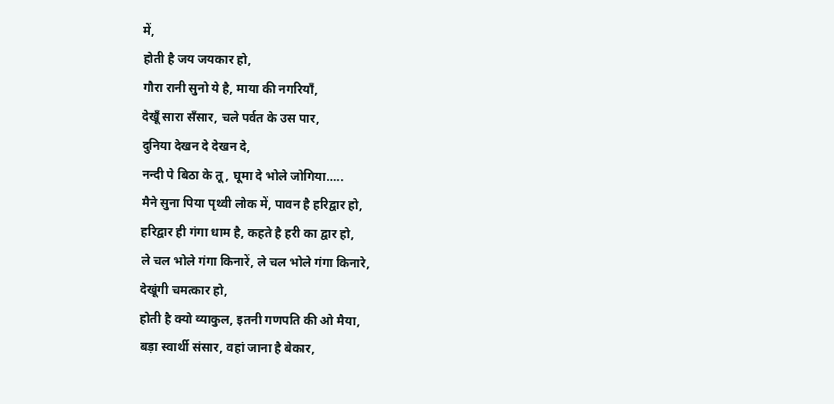में,
होती है जय जयकार हो,
गौरा रानी सुनो ये है, माया की नगरियाँ,
देखूँ सारा सँसार, चले पर्वत के उस पार,
दुनिया देखन दे देखन दे,
नन्दी पे बिठा के तू, घूमा दे भोले जोगिया…..
मैने सुना पिया पृथ्वी लोक में, पावन है हरिद्वार हो,
हरिद्वार ही गंगा धाम है, कहते है हरी का द्वार हो,
ले चल भोले गंगा किनारें, ले चल भोले गंगा किनारे,
देखूंगी चमत्कार हो,
होती है क्यो व्याकुल, इतनी गणपति की ओ मैया,
बड़ा स्वार्थी संसार, वहां जाना है बेकार,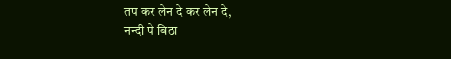तप कर लेन दे कर लेन दे,
नन्दी पे बिठा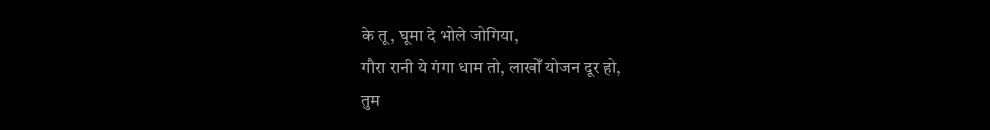के तू, घूमा दे भोले जोगिया,
गौरा रानी ये गंगा धाम तो, लाखोँ योजन दूर हो,
तुम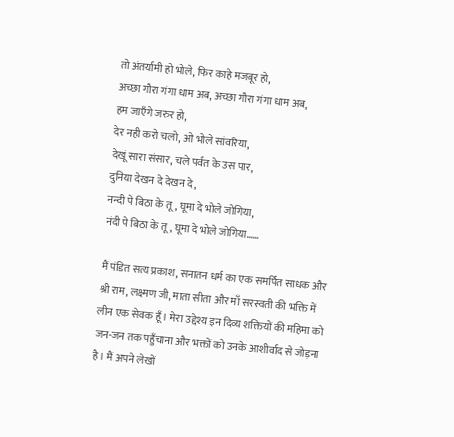तो अंतर्यामी हो भोले, फिर काहे मजबूर हो,
अच्छा गौरा गंगा धाम अब, अच्छा गौरा गंगा धाम अब,
हम जाएँगे जरुर हो,
देर नही करो चलो, ओ भोले सांवरिया,
देखूं सारा संसार, चले पर्वत के उस पार,
दुनिया देखन दे देखन दे,
नन्दी पे बिठा के तू, घूमा दे भोले जोगिया,
नंदी पे बिठा के तू, घूमा दे भोले जोगिया……

मैं पंडित सत्य प्रकाश, सनातन धर्म का एक समर्पित साधक और श्री राम, लक्ष्मण जी, माता सीता और माँ सरस्वती की भक्ति में लीन एक सेवक हूँ। मेरा उद्देश्य इन दिव्य शक्तियों की महिमा को जन-जन तक पहुँचाना और भक्तों को उनके आशीर्वाद से जोड़ना है। मैं अपने लेखों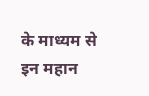के माध्यम से इन महान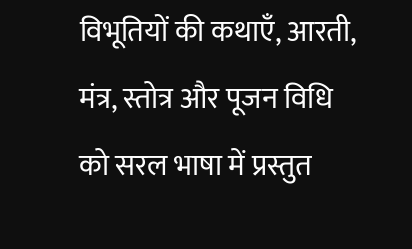विभूतियों की कथाएँ, आरती, मंत्र, स्तोत्र और पूजन विधि को सरल भाषा में प्रस्तुत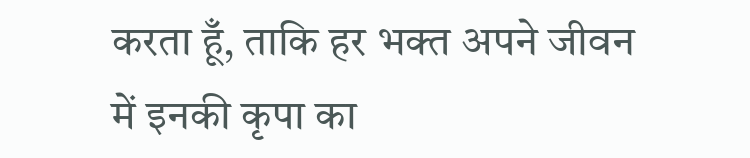करता हूँ, ताकि हर भक्त अपने जीवन में इनकी कृपा का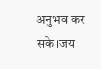अनुभव कर सके।जय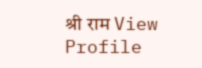श्री राम View Profile